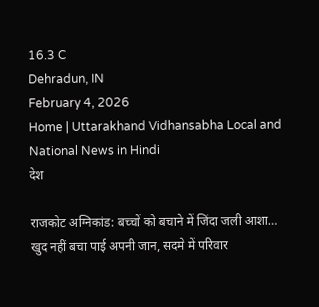16.3 C
Dehradun, IN
February 4, 2026
Home | Uttarakhand Vidhansabha Local and National News in Hindi
देश

राजकोट अग्निकांड: बच्चों को बचाने में जिंदा जली आशा… खुद नहीं बचा पाई अपनी जान, सदमे में परिवार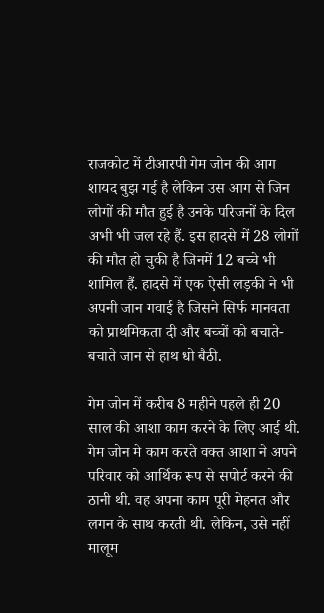राजकोट में टीआरपी गेम जोन की आग शायद बुझ गई है लेकिन उस आग से जिन लोगों की मौत हुई है उनके परिजनों के दिल अभी भी जल रहे हैं. इस हादसे में 28 लोगों की मौत हो चुकी है जिनमें 12 बच्चे भी शामिल हैं. हादसे में एक ऐसी लड़की ने भी अपनी जान गवाई है जिसने सिर्फ मानवता को प्राथमिकता दी और बच्चों को बचाते-बचाते जान से हाथ धो बैठी.

गेम जोन में करीब 8 महीने पहले ही 20 साल की आशा काम करने के लिए आई थी. गेम जोन मे काम करते वक्त आशा ने अपने परिवार को आर्थिक रूप से सपोर्ट करने की ठानी थी. वह अपना काम पूरी मेहनत और लगन के साथ करती थी. लेकिन, उसे नहीं मालूम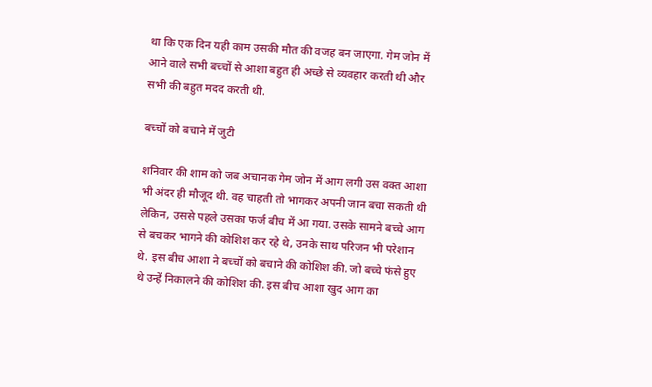था कि एक दिन यही काम उसकी मौत की वजह बन जाएगा. गेम जोन में आने वाले सभी बच्चों से आशा बहुत ही अच्छे से व्यवहार करती थी और सभी की बहुत मदद करती थी.

बच्चों को बचाने में जुटी

शनिवार की शाम को जब अचानक गेम जोन में आग लगी उस वक्त आशा भी अंदर ही मौजूद थी. वह चाहती तो भागकर अपनी जान बचा सकती थी लेकिन, उससे पहले उसका फर्ज बीच में आ गया. उसके सामने बच्चे आग से बचकर भागने की कोशिश कर रहे थे, उनके साथ परिजन भी परेशान थे. इस बीच आशा ने बच्चों को बचाने की कोशिश की. जो बच्चे फंसे हुए थे उन्हें निकालने की कोशिश की. इस बीच आशा खुद आग का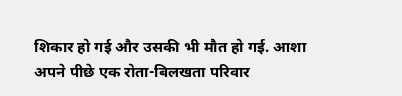शिकार हो गई और उसकी भी मौत हो गई. आशा अपने पीछे एक रोता-बिलखता परिवार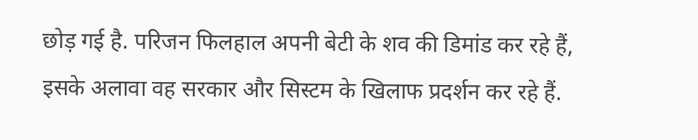छोड़ गई है. परिजन फिलहाल अपनी बेटी के शव की डिमांड कर रहे हैं, इसके अलावा वह सरकार और सिस्टम के खिलाफ प्रदर्शन कर रहे हैं.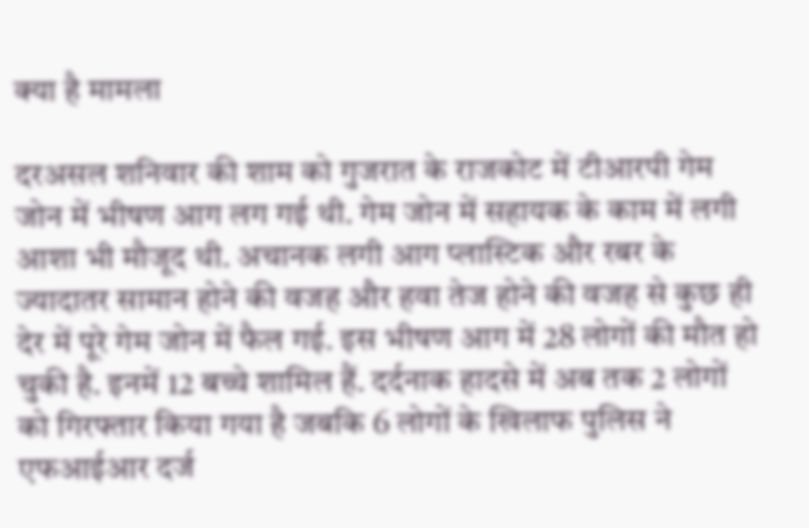क्या है मामला

दरअसल शनिवार की शाम को गुजरात के राजकोट में टीआरपी गेम जोन में भीषण आग लग गई थी. गेम जोन में सहायक के काम में लगी आशा भी मौजूद थी. अचानक लगी आग प्लास्टिक और रबर के ज्यादातर सामान होने की वजह और हवा तेज होने की वजह से कुछ ही देर में पूरे गेम जोन में फैल गई. इस भीषण आग में 28 लोगों की मौत हो चुकी है. इनमें 12 बच्चे शामिल हैं. दर्दनाक हादसे में अब तक 2 लोगों को गिरफ्तार किया गया है जबकि 6 लोगों के खिलाफ पुलिस ने एफआईआर दर्ज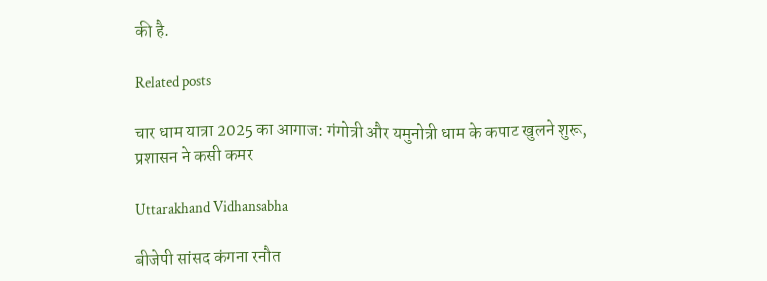की है.

Related posts

चार धाम यात्रा 2025 का आगाज: गंगोत्री और यमुनोत्री धाम के कपाट खुलने शुरू, प्रशासन ने कसी कमर

Uttarakhand Vidhansabha

बीजेपी सांसद कंगना रनौत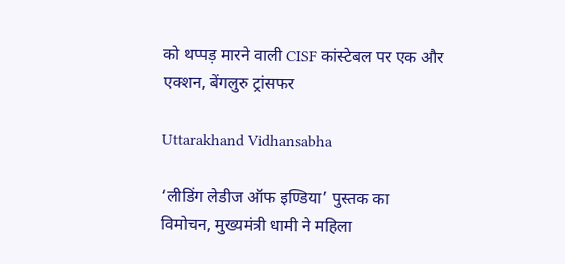को थप्पड़ मारने वाली CISF कांस्टेबल पर एक और एक्शन, बेंगलुरु ट्रांसफर

Uttarakhand Vidhansabha

‘लीडिंग लेडीज ऑफ इण्डिया’ पुस्तक का विमोचन, मुख्यमंत्री धामी ने महिला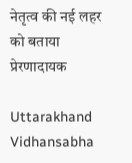नेतृत्व की नई लहर को बताया प्रेरणादायक

Uttarakhand Vidhansabha